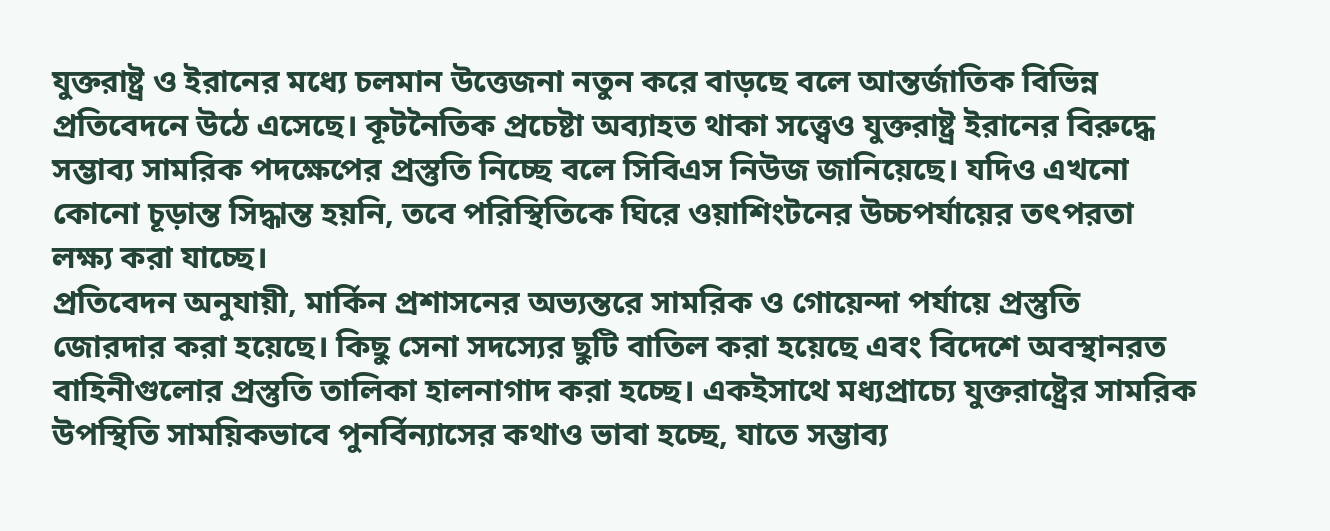যুক্তরাষ্ট্র ও ইরানের মধ্যে চলমান উত্তেজনা নতুন করে বাড়ছে বলে আন্তর্জাতিক বিভিন্ন প্রতিবেদনে উঠে এসেছে। কূটনৈতিক প্রচেষ্টা অব্যাহত থাকা সত্ত্বেও যুক্তরাষ্ট্র ইরানের বিরুদ্ধে সম্ভাব্য সামরিক পদক্ষেপের প্রস্তুতি নিচ্ছে বলে সিবিএস নিউজ জানিয়েছে। যদিও এখনো কোনো চূড়ান্ত সিদ্ধান্ত হয়নি, তবে পরিস্থিতিকে ঘিরে ওয়াশিংটনের উচ্চপর্যায়ের তৎপরতা লক্ষ্য করা যাচ্ছে।
প্রতিবেদন অনুযায়ী, মার্কিন প্রশাসনের অভ্যন্তরে সামরিক ও গোয়েন্দা পর্যায়ে প্রস্তুতি জোরদার করা হয়েছে। কিছু সেনা সদস্যের ছুটি বাতিল করা হয়েছে এবং বিদেশে অবস্থানরত বাহিনীগুলোর প্রস্তুতি তালিকা হালনাগাদ করা হচ্ছে। একইসাথে মধ্যপ্রাচ্যে যুক্তরাষ্ট্রের সামরিক উপস্থিতি সাময়িকভাবে পুনর্বিন্যাসের কথাও ভাবা হচ্ছে, যাতে সম্ভাব্য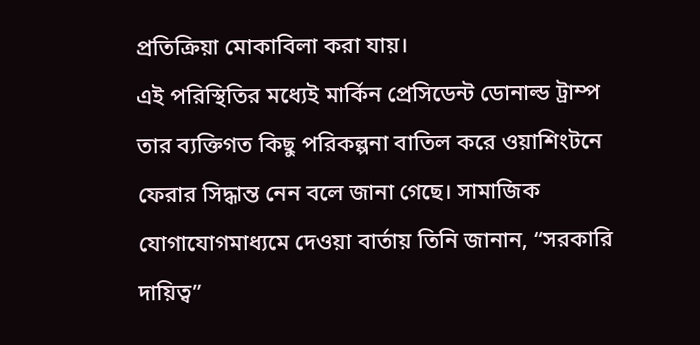প্রতিক্রিয়া মোকাবিলা করা যায়।
এই পরিস্থিতির মধ্যেই মার্কিন প্রেসিডেন্ট ডোনাল্ড ট্রাম্প তার ব্যক্তিগত কিছু পরিকল্পনা বাতিল করে ওয়াশিংটনে ফেরার সিদ্ধান্ত নেন বলে জানা গেছে। সামাজিক যোগাযোগমাধ্যমে দেওয়া বার্তায় তিনি জানান, “সরকারি দায়িত্ব”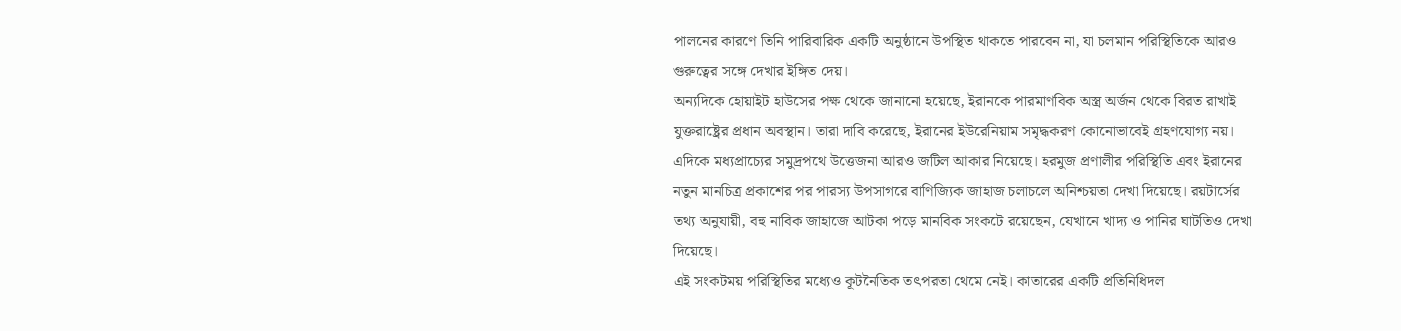পালনের কারণে তিনি পারিবারিক একটি অনুষ্ঠানে উপস্থিত থাকতে পারবেন না, যা চলমান পরিস্থিতিকে আরও গুরুত্বের সঙ্গে দেখার ইঙ্গিত দেয়।
অন্যদিকে হোয়াইট হাউসের পক্ষ থেকে জানানো হয়েছে, ইরানকে পারমাণবিক অস্ত্র অর্জন থেকে বিরত রাখাই যুক্তরাষ্ট্রের প্রধান অবস্থান। তারা দাবি করেছে, ইরানের ইউরেনিয়াম সমৃদ্ধকরণ কোনোভাবেই গ্রহণযোগ্য নয়।
এদিকে মধ্যপ্রাচ্যের সমুদ্রপথে উত্তেজনা আরও জটিল আকার নিয়েছে। হরমুজ প্রণালীর পরিস্থিতি এবং ইরানের নতুন মানচিত্র প্রকাশের পর পারস্য উপসাগরে বাণিজ্যিক জাহাজ চলাচলে অনিশ্চয়তা দেখা দিয়েছে। রয়টার্সের তথ্য অনুযায়ী, বহু নাবিক জাহাজে আটকা পড়ে মানবিক সংকটে রয়েছেন, যেখানে খাদ্য ও পানির ঘাটতিও দেখা দিয়েছে।
এই সংকটময় পরিস্থিতির মধ্যেও কূটনৈতিক তৎপরতা থেমে নেই। কাতারের একটি প্রতিনিধিদল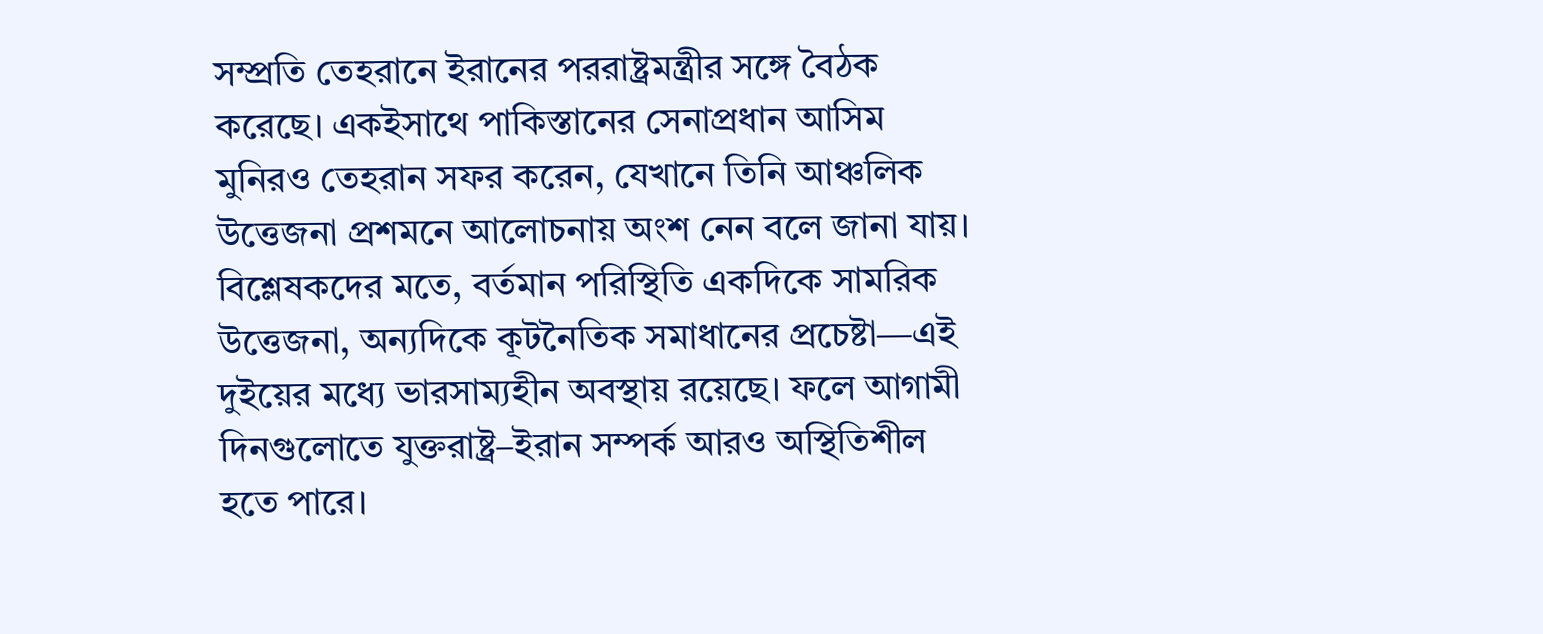সম্প্রতি তেহরানে ইরানের পররাষ্ট্রমন্ত্রীর সঙ্গে বৈঠক করেছে। একইসাথে পাকিস্তানের সেনাপ্রধান আসিম মুনিরও তেহরান সফর করেন, যেখানে তিনি আঞ্চলিক উত্তেজনা প্রশমনে আলোচনায় অংশ নেন বলে জানা যায়।
বিশ্লেষকদের মতে, বর্তমান পরিস্থিতি একদিকে সামরিক উত্তেজনা, অন্যদিকে কূটনৈতিক সমাধানের প্রচেষ্টা—এই দুইয়ের মধ্যে ভারসাম্যহীন অবস্থায় রয়েছে। ফলে আগামী দিনগুলোতে যুক্তরাষ্ট্র–ইরান সম্পর্ক আরও অস্থিতিশীল হতে পারে।